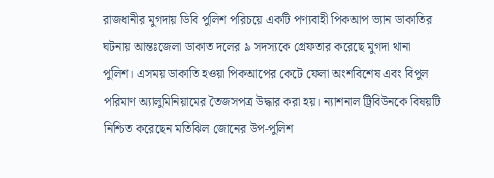রাজধানীর মুগদায় ডিবি পুলিশ পরিচয়ে একটি পণ্যবাহী পিকআপ ভ্যান ডাকাতির ঘটনায় আন্তঃজেলা ডাকাত দলের ৯ সদস্যকে গ্রেফতার করেছে মুগদা থানা পুলিশ। এসময় ডাকাতি হওয়া পিকআপের কেটে ফেলা অংশবিশেষ এবং বিপুল পরিমাণ অ্যালুমিনিয়ামের তৈজসপত্র উদ্ধার করা হয়। ন্যাশনাল ট্রিবিউনকে বিষয়টি নিশ্চিত করেছেন মতিঝিল জোনের উপ-পুলিশ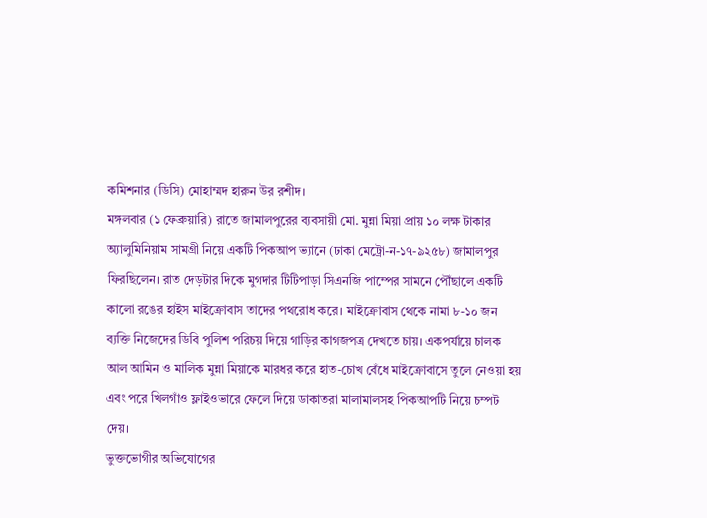কমিশনার (ডিসি) মোহাম্মদ হারুন উর রশীদ।
মঙ্গলবার (১ ফেব্রুয়ারি) রাতে জামালপুরের ব্যবসায়ী মো. মুন্না মিয়া প্রায় ১০ লক্ষ টাকার অ্যালুমিনিয়াম সামগ্রী নিয়ে একটি পিকআপ ভ্যানে (ঢাকা মেট্রো-ন-১৭-৯২৫৮) জামালপুর ফিরছিলেন। রাত দেড়টার দিকে মুগদার টিটিপাড়া সিএনজি পাম্পের সামনে পৌঁছালে একটি কালো রঙের হাইস মাইক্রোবাস তাদের পথরোধ করে। মাইক্রোবাস থেকে নামা ৮-১০ জন ব্যক্তি নিজেদের ডিবি পুলিশ পরিচয় দিয়ে গাড়ির কাগজপত্র দেখতে চায়। একপর্যায়ে চালক আল আমিন ও মালিক মুন্না মিয়াকে মারধর করে হাত-চোখ বেঁধে মাইক্রোবাসে তুলে নেওয়া হয় এবং পরে খিলগাঁও ফ্লাইওভারে ফেলে দিয়ে ডাকাতরা মালামালসহ পিকআপটি নিয়ে চম্পট দেয়।
ভুক্তভোগীর অভিযোগের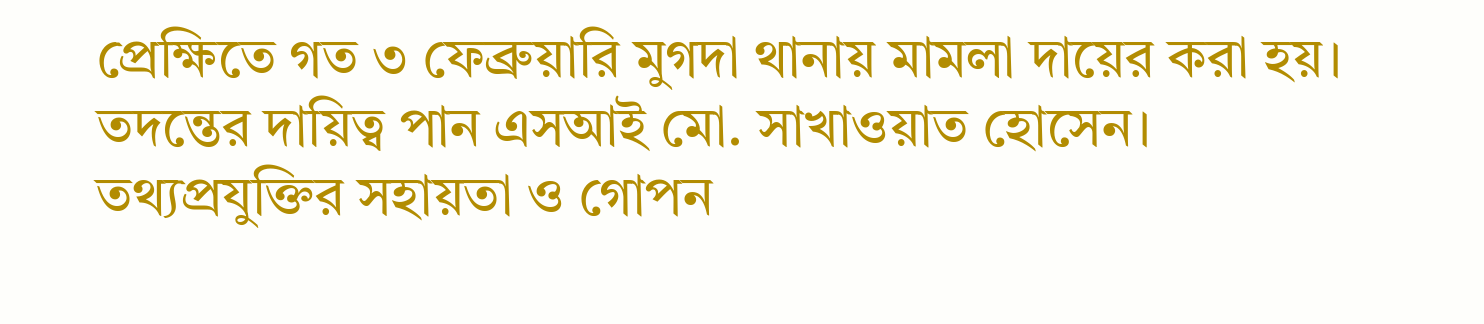প্রেক্ষিতে গত ৩ ফেব্রুয়ারি মুগদা থানায় মামলা দায়ের করা হয়। তদন্তের দায়িত্ব পান এসআই মো. সাখাওয়াত হোসেন। তথ্যপ্রযুক্তির সহায়তা ও গোপন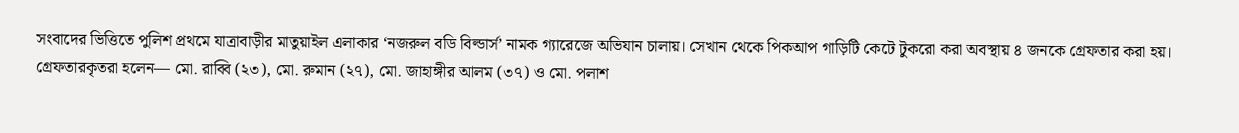সংবাদের ভিত্তিতে পুলিশ প্রথমে যাত্রাবাড়ীর মাতুয়াইল এলাকার ‘নজরুল বডি বিল্ডার্স’ নামক গ্যারেজে অভিযান চালায়। সেখান থেকে পিকআপ গাড়িটি কেটে টুকরো করা অবস্থায় ৪ জনকে গ্রেফতার করা হয়।
গ্রেফতারকৃতরা হলেন— মো. রাব্বি (২৩), মো. রুমান (২৭), মো. জাহাঙ্গীর আলম (৩৭) ও মো. পলাশ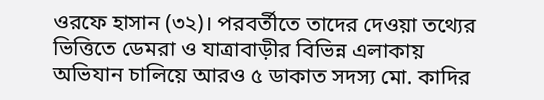ওরফে হাসান (৩২)। পরবর্তীতে তাদের দেওয়া তথ্যের ভিত্তিতে ডেমরা ও যাত্রাবাড়ীর বিভিন্ন এলাকায় অভিযান চালিয়ে আরও ৫ ডাকাত সদস্য মো. কাদির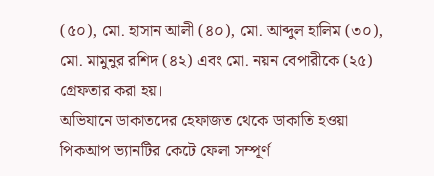(৫০), মো. হাসান আলী (৪০), মো. আব্দুল হালিম (৩০), মো. মামুনুর রশিদ (৪২) এবং মো. নয়ন বেপারীকে (২৫) গ্রেফতার করা হয়।
অভিযানে ডাকাতদের হেফাজত থেকে ডাকাতি হওয়া পিকআপ ভ্যানটির কেটে ফেলা সম্পূর্ণ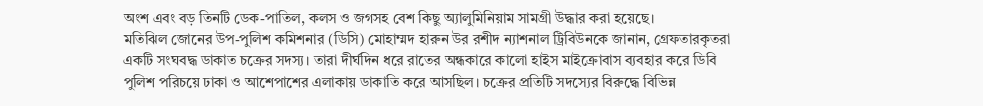অংশ এবং বড় তিনটি ডেক-পাতিল, কলস ও জগসহ বেশ কিছু অ্যালুমিনিয়াম সামগ্রী উদ্ধার করা হয়েছে।
মতিঝিল জোনের উপ-পুলিশ কমিশনার (ডিসি) মোহাম্মদ হারুন উর রশীদ ন্যাশনাল ট্রিবিউনকে জানান, গ্রেফতারকৃতরা একটি সংঘবদ্ধ ডাকাত চক্রের সদস্য। তারা দীর্ঘদিন ধরে রাতের অন্ধকারে কালো হাইস মাইক্রোবাস ব্যবহার করে ডিবি পুলিশ পরিচয়ে ঢাকা ও আশেপাশের এলাকায় ডাকাতি করে আসছিল। চক্রের প্রতিটি সদস্যের বিরুদ্ধে বিভিন্ন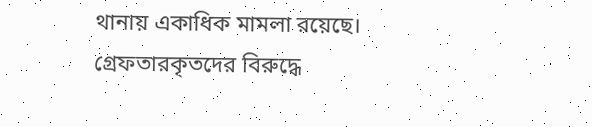থানায় একাধিক মামলা রয়েছে। গ্রেফতারকৃতদের বিরুদ্ধে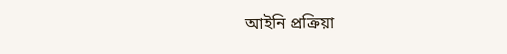আইনি প্রক্রিয়া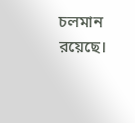চলমান রয়েছে।